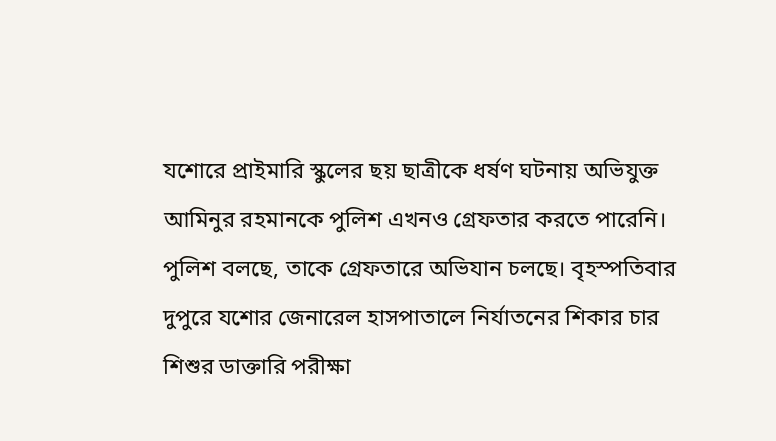যশোরে প্রাইমারি স্কুলের ছয় ছাত্রীকে ধর্ষণ ঘটনায় অভিযুক্ত আমিনুর রহমানকে পুলিশ এখনও গ্রেফতার করতে পারেনি। পুলিশ বলছে, তাকে গ্রেফতারে অভিযান চলছে। বৃহস্পতিবার দুপুরে যশোর জেনারেল হাসপাতালে নির্যাতনের শিকার চার শিশুর ডাক্তারি পরীক্ষা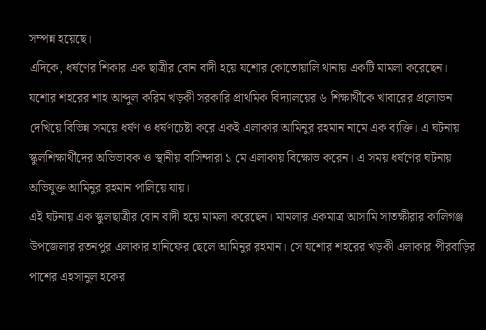সম্পন্ন হয়েছে।
এদিকে, ধর্ষণের শিকার এক ছাত্রীর বোন বাদী হয়ে যশোর কোতোয়ালি থানায় একটি মামলা করেছেন।
যশোর শহরের শাহ আব্দুল করিম খড়কী সরকারি প্রাথমিক বিদ্যালয়ের ৬ শিক্ষার্থীকে খাবারের প্রলোভন দেখিয়ে বিভিন্ন সময়ে ধর্ষণ ও ধর্ষণচেষ্টা করে একই এলাকার আমিনুর রহমান নামে এক ব্যক্তি। এ ঘটনায় স্কুলশিক্ষার্থীদের অভিভাবক ও স্থানীয় বাসিন্দারা ১ মে এলাকায় বিক্ষোভ করেন। এ সময় ধর্ষণের ঘটনায় অভিযুক্ত আমিনুর রহমান পালিয়ে যায়।
এই ঘটনায় এক স্কুলছাত্রীর বোন বাদী হয়ে মামলা করেছেন। মামলার একমাত্র আসামি সাতক্ষীরার কালিগঞ্জ উপজেলার রতনপুর এলাকার হানিফের ছেলে আমিনুর রহমান। সে যশোর শহরের খড়কী এলাকার পীরবাড়ির পাশের এহসানুল হকের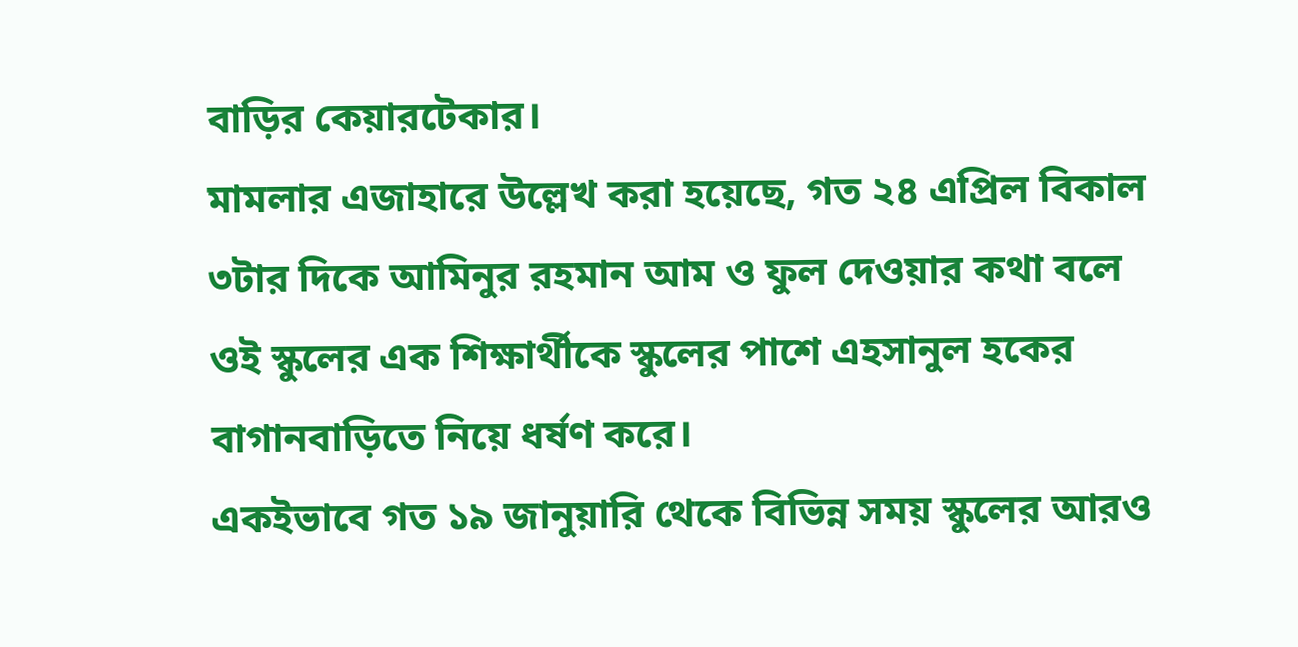বাড়ির কেয়ারটেকার।
মামলার এজাহারে উল্লেখ করা হয়েছে, গত ২৪ এপ্রিল বিকাল ৩টার দিকে আমিনুর রহমান আম ও ফুল দেওয়ার কথা বলে ওই স্কুলের এক শিক্ষার্থীকে স্কুলের পাশে এহসানুল হকের বাগানবাড়িতে নিয়ে ধর্ষণ করে।
একইভাবে গত ১৯ জানুয়ারি থেকে বিভিন্ন সময় স্কুলের আরও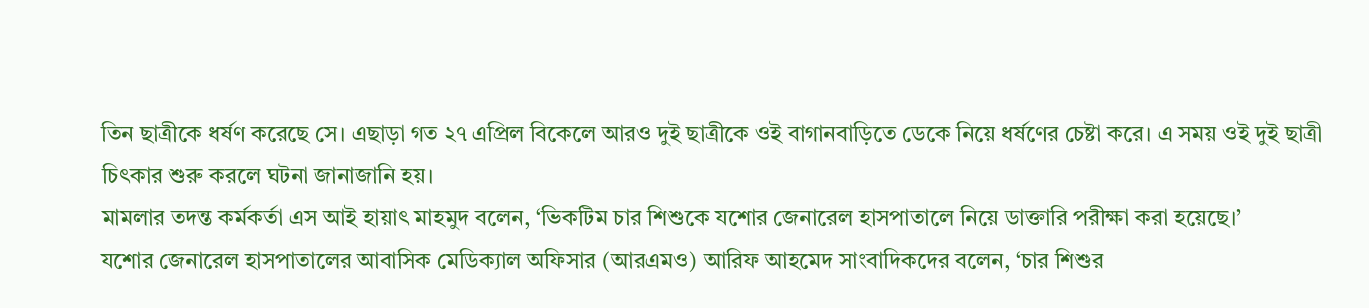তিন ছাত্রীকে ধর্ষণ করেছে সে। এছাড়া গত ২৭ এপ্রিল বিকেলে আরও দুই ছাত্রীকে ওই বাগানবাড়িতে ডেকে নিয়ে ধর্ষণের চেষ্টা করে। এ সময় ওই দুই ছাত্রী চিৎকার শুরু করলে ঘটনা জানাজানি হয়।
মামলার তদন্ত কর্মকর্তা এস আই হায়াৎ মাহমুদ বলেন, ‘ভিকটিম চার শিশুকে যশোর জেনারেল হাসপাতালে নিয়ে ডাক্তারি পরীক্ষা করা হয়েছে।’
যশোর জেনারেল হাসপাতালের আবাসিক মেডিক্যাল অফিসার (আরএমও) আরিফ আহমেদ সাংবাদিকদের বলেন, ‘চার শিশুর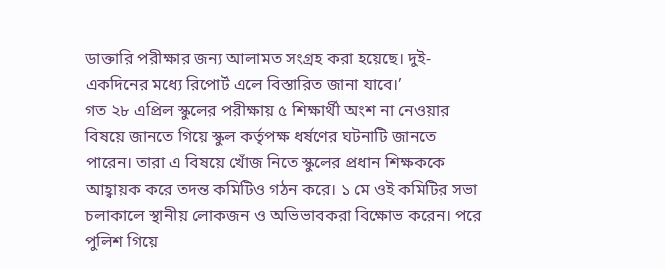ডাক্তারি পরীক্ষার জন্য আলামত সংগ্রহ করা হয়েছে। দুই-একদিনের মধ্যে রিপোর্ট এলে বিস্তারিত জানা যাবে।’
গত ২৮ এপ্রিল স্কুলের পরীক্ষায় ৫ শিক্ষার্থী অংশ না নেওয়ার বিষয়ে জানতে গিয়ে স্কুল কর্তৃপক্ষ ধর্ষণের ঘটনাটি জানতে পারেন। তারা এ বিষয়ে খোঁজ নিতে স্কুলের প্রধান শিক্ষককে আহ্বায়ক করে তদন্ত কমিটিও গঠন করে। ১ মে ওই কমিটির সভা চলাকালে স্থানীয় লোকজন ও অভিভাবকরা বিক্ষোভ করেন। পরে পুলিশ গিয়ে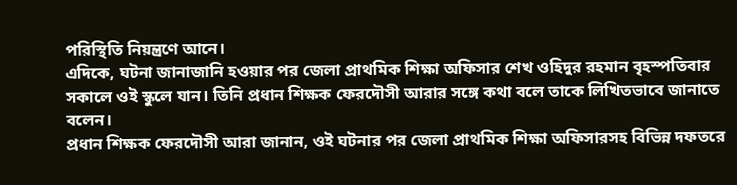পরিস্থিতি নিয়ন্ত্রণে আনে।
এদিকে, ঘটনা জানাজানি হওয়ার পর জেলা প্রাথমিক শিক্ষা অফিসার শেখ ওহিদুর রহমান বৃহস্পতিবার সকালে ওই স্কুলে যান। তিনি প্রধান শিক্ষক ফেরদৌসী আরার সঙ্গে কথা বলে তাকে লিখিতভাবে জানাতে বলেন।
প্রধান শিক্ষক ফেরদৌসী আরা জানান, ওই ঘটনার পর জেলা প্রাথমিক শিক্ষা অফিসারসহ বিভিন্ন দফতরে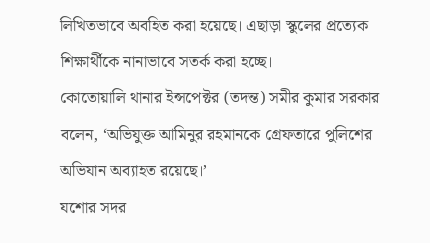লিখিতভাবে অবহিত করা হয়েছে। এছাড়া স্কুলের প্রত্যেক শিক্ষার্থীকে নানাভাবে সতর্ক করা হচ্ছে।
কোতোয়ালি থানার ইন্সপেক্টর (তদন্ত) সমীর কুমার সরকার বলেন, ‘অভিযুক্ত আমিনুর রহমানকে গ্রেফতারে পুলিশের অভিযান অব্যাহত রয়েছে।’
যশোর সদর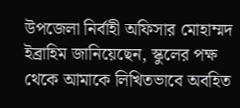উপজেলা নির্বাহী অফিসার মোহাম্মদ ইব্রাহিম জানিয়েছেন, স্কুলের পক্ষ থেকে আমাকে লিখিতভাবে অবহিত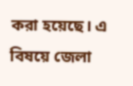করা হয়েছে। এ বিষয়ে জেলা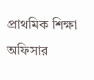প্রাথমিক শিক্ষা অফিসার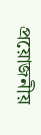প্রয়োজনীয়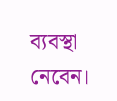ব্যবস্থা নেবেন।